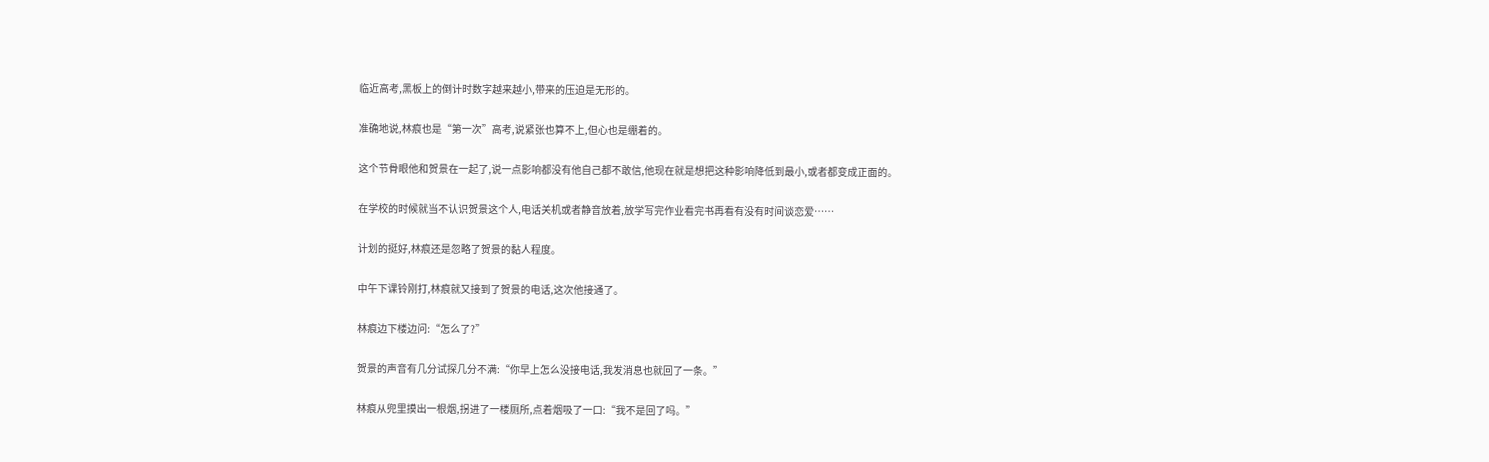临近高考,黑板上的倒计时数字越来越小,带来的压迫是无形的。

准确地说,林痕也是“第一次”高考,说紧张也算不上,但心也是绷着的。

这个节骨眼他和贺景在一起了,说一点影响都没有他自己都不敢信,他现在就是想把这种影响降低到最小,或者都变成正面的。

在学校的时候就当不认识贺景这个人,电话关机或者静音放着,放学写完作业看完书再看有没有时间谈恋爱……

计划的挺好,林痕还是忽略了贺景的黏人程度。

中午下课铃刚打,林痕就又接到了贺景的电话,这次他接通了。

林痕边下楼边问:“怎么了?”

贺景的声音有几分试探几分不满:“你早上怎么没接电话,我发消息也就回了一条。”

林痕从兜里摸出一根烟,拐进了一楼厕所,点着烟吸了一口:“我不是回了吗。”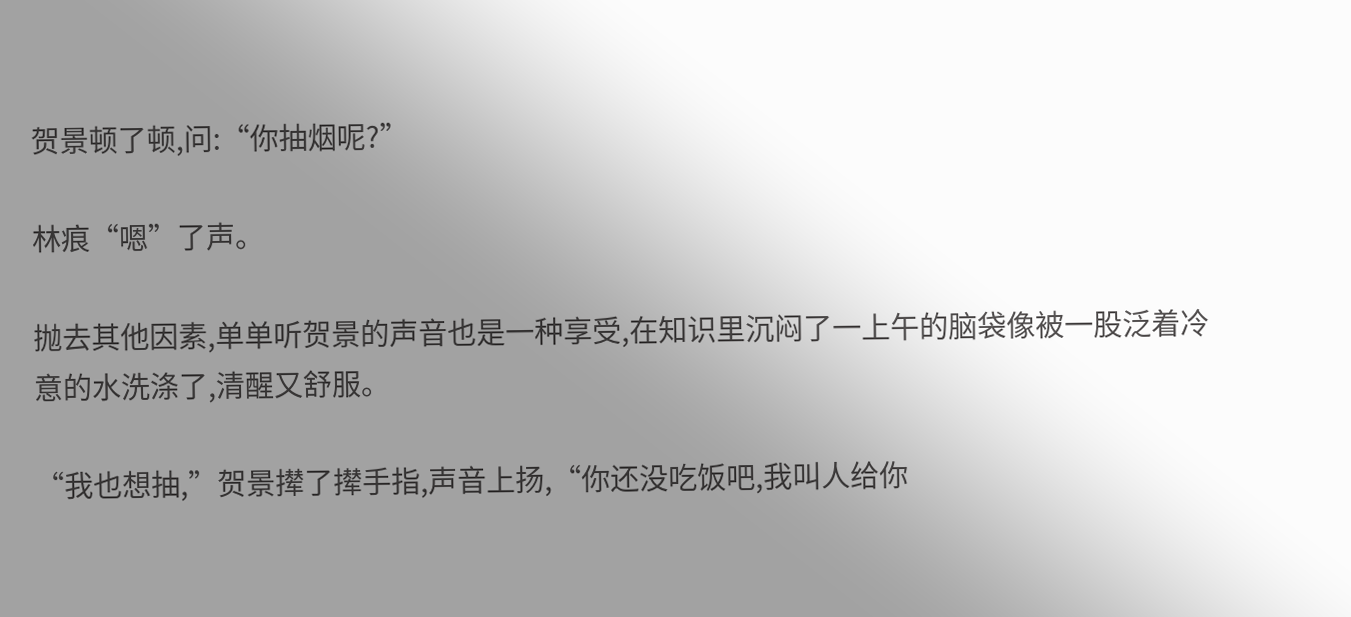贺景顿了顿,问:“你抽烟呢?”

林痕“嗯”了声。

抛去其他因素,单单听贺景的声音也是一种享受,在知识里沉闷了一上午的脑袋像被一股泛着冷意的水洗涤了,清醒又舒服。

“我也想抽,”贺景撵了撵手指,声音上扬,“你还没吃饭吧,我叫人给你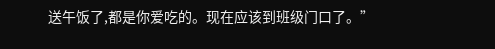送午饭了,都是你爱吃的。现在应该到班级门口了。”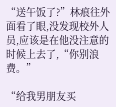“送午饭了?”林痕往外面看了眼,没发现校外人员,应该是在他没注意的时候上去了,“你别浪费。”

“给我男朋友买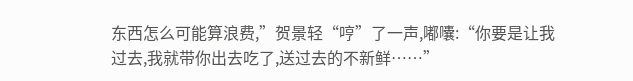东西怎么可能算浪费,”贺景轻“哼”了一声,嘟囔:“你要是让我过去,我就带你出去吃了,送过去的不新鲜……”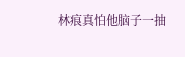林痕真怕他脑子一抽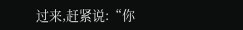过来,赶紧说:“你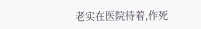老实在医院待着,作死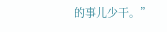的事儿少干。”